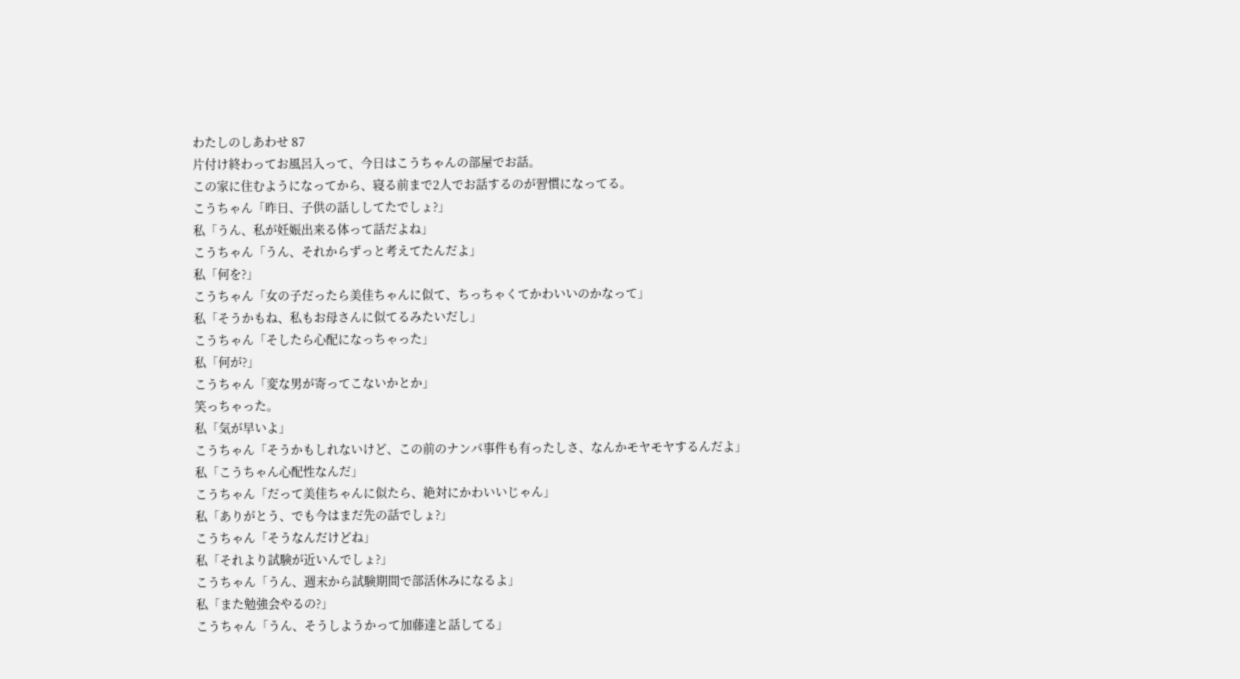わたしのしあわせ 87
片付け終わってお風呂入って、今日はこうちゃんの部屋でお話。
この家に住むようになってから、寝る前まで2人でお話するのが習慣になってる。
こうちゃん「昨日、子供の話ししてたでしょ?」
私「うん、私が妊娠出来る体って話だよね」
こうちゃん「うん、それからずっと考えてたんだよ」
私「何を?」
こうちゃん「女の子だったら美佳ちゃんに似て、ちっちゃくてかわいいのかなって」
私「そうかもね、私もお母さんに似てるみたいだし」
こうちゃん「そしたら心配になっちゃった」
私「何が?」
こうちゃん「変な男が寄ってこないかとか」
笑っちゃった。
私「気が早いよ」
こうちゃん「そうかもしれないけど、この前のナンパ事件も有ったしさ、なんかモヤモヤするんだよ」
私「こうちゃん心配性なんだ」
こうちゃん「だって美佳ちゃんに似たら、絶対にかわいいじゃん」
私「ありがとう、でも今はまだ先の話でしょ?」
こうちゃん「そうなんだけどね」
私「それより試験が近いんでしょ?」
こうちゃん「うん、週末から試験期間で部活休みになるよ」
私「また勉強会やるの?」
こうちゃん「うん、そうしようかって加藤達と話してる」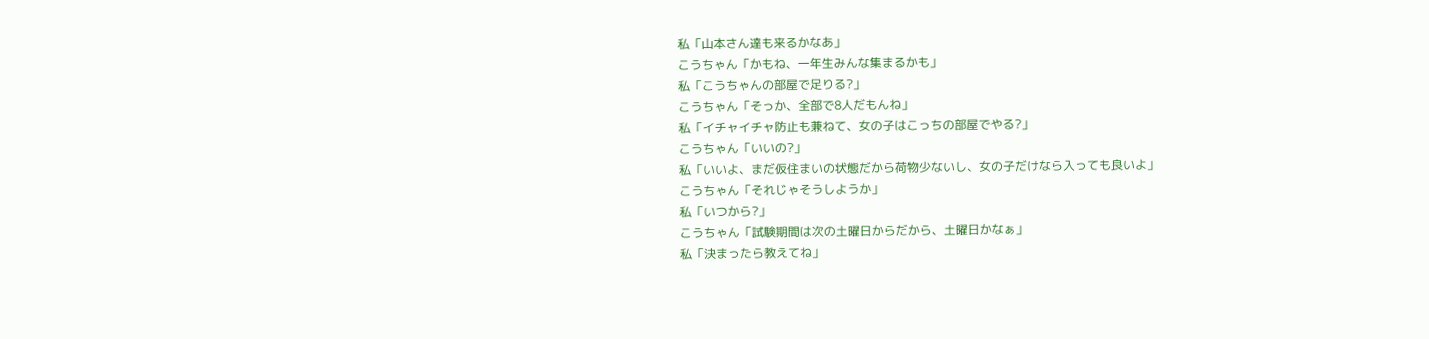私「山本さん達も来るかなあ」
こうちゃん「かもね、一年生みんな集まるかも」
私「こうちゃんの部屋で足りる?」
こうちゃん「そっか、全部で8人だもんね」
私「イチャイチャ防止も兼ねて、女の子はこっちの部屋でやる?」
こうちゃん「いいの?」
私「いいよ、まだ仮住まいの状態だから荷物少ないし、女の子だけなら入っても良いよ」
こうちゃん「それじゃそうしようか」
私「いつから?」
こうちゃん「試験期間は次の土曜日からだから、土曜日かなぁ」
私「決まったら教えてね」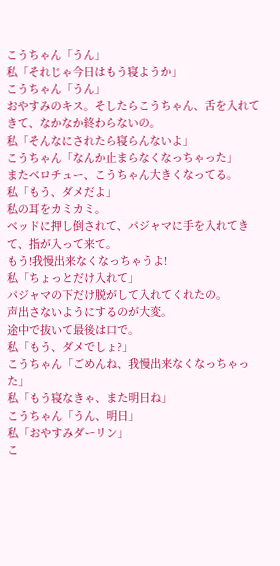こうちゃん「うん」
私「それじゃ今日はもう寝ようか」
こうちゃん「うん」
おやすみのキス。そしたらこうちゃん、舌を入れてきて、なかなか終わらないの。
私「そんなにされたら寝らんないよ」
こうちゃん「なんか止まらなくなっちゃった」
またベロチュー、こうちゃん大きくなってる。
私「もう、ダメだよ」
私の耳をカミカミ。
ベッドに押し倒されて、パジャマに手を入れてきて、指が入って来て。
もう!我慢出来なくなっちゃうよ!
私「ちょっとだけ入れて」
パジャマの下だけ脱がして入れてくれたの。
声出さないようにするのが大変。
途中で抜いて最後は口で。
私「もう、ダメでしょ?」
こうちゃん「ごめんね、我慢出来なくなっちゃった」
私「もう寝なきゃ、また明日ね」
こうちゃん「うん、明日」
私「おやすみダーリン」
こ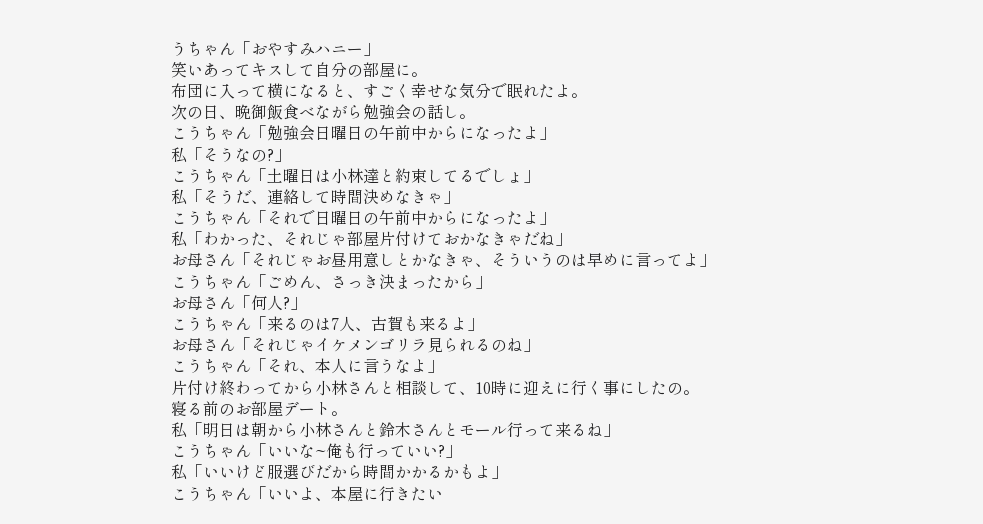うちゃん「おやすみハニー」
笑いあってキスして自分の部屋に。
布団に入って横になると、すごく幸せな気分で眠れたよ。
次の日、晩御飯食べながら勉強会の話し。
こうちゃん「勉強会日曜日の午前中からになったよ」
私「そうなの?」
こうちゃん「土曜日は小林達と約束してるでしょ」
私「そうだ、連絡して時間決めなきゃ」
こうちゃん「それで日曜日の午前中からになったよ」
私「わかった、それじゃ部屋片付けておかなきゃだね」
お母さん「それじゃお昼用意しとかなきゃ、そういうのは早めに言ってよ」
こうちゃん「ごめん、さっき決まったから」
お母さん「何人?」
こうちゃん「来るのは7人、古賀も来るよ」
お母さん「それじゃイケメンゴリラ見られるのね」
こうちゃん「それ、本人に言うなよ」
片付け終わってから小林さんと相談して、10時に迎えに行く事にしたの。
寝る前のお部屋デート。
私「明日は朝から小林さんと鈴木さんとモール行って来るね」
こうちゃん「いいな~俺も行っていい?」
私「いいけど服選びだから時間かかるかもよ」
こうちゃん「いいよ、本屋に行きたい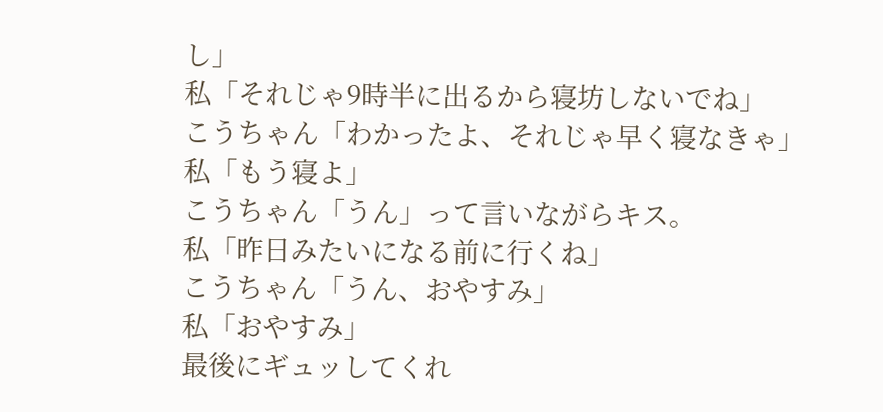し」
私「それじゃ9時半に出るから寝坊しないでね」
こうちゃん「わかったよ、それじゃ早く寝なきゃ」
私「もう寝よ」
こうちゃん「うん」って言いながらキス。
私「昨日みたいになる前に行くね」
こうちゃん「うん、おやすみ」
私「おやすみ」
最後にギュッしてくれ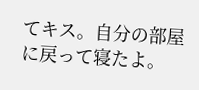てキス。自分の部屋に戻って寝たよ。